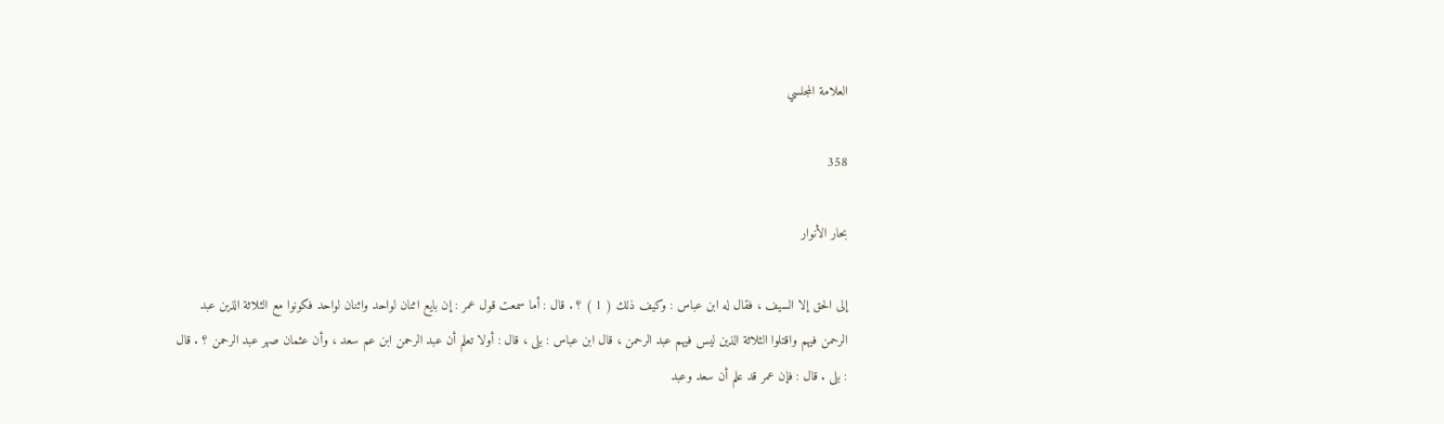العلامة المجلسي

358

بحار الأنوار

إلى الحق إلا السيف ، فقال له ابن عباس : وكيف ذلك ( 1 ) ؟ . قال : أما سمعت قول عمر : إن بايع اثنان لواحد واثنان لواحد فكونوا مع الثلاثة الذين عبد الرحمن فيهم واقتلوا الثلاثة الذين ليس فيهم عبد الرحمن ، قال ابن عباس : بلى ، قال : أولا تعلم أن عبد الرحمن ابن عم سعد ، وأن عثمان صهر عبد الرحمن ؟ . قال : بلى . قال : فإن عمر قد علم أن سعد وعبد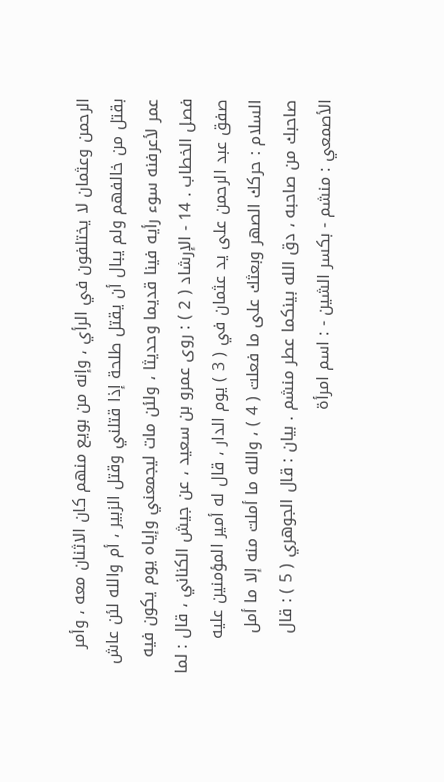الرحمن وعثمان لا يختلفون في الرأي ، وإنه من بويع منهم كان الاثنان معه ، وأمر بقتل من خالفهم ولم يبال أن يقتل طلحة إذا قتلني وقتل الزبير ، أم والله لئن عاش عمر لأعرفنه سوء رأيه فينا قديما وحديثا ، ولئن مات ليجمعني وإياه يوم يكون فيه فصل الخطاب . 14 - الإرشاد ( 2 ) : روى عمرو بن سعيد ، عن جيش الكناني ، قال : لما صفق عبد الرحمن على يد عثمان في ( 3 ) يوم الدار ، قال له أمير المؤمنين عليه السلام : حركك الصهر وبعثك على ما فعلت ( 4 ) ، والله ما أملت منه إلا ما أمل صاحبك من صاحبه ، دق الله بينكما عطر منشم . بيان : قال الجوهري ( 5 ) : قال الأصمعي : منشم - بكسر الشين - : اسم امرأة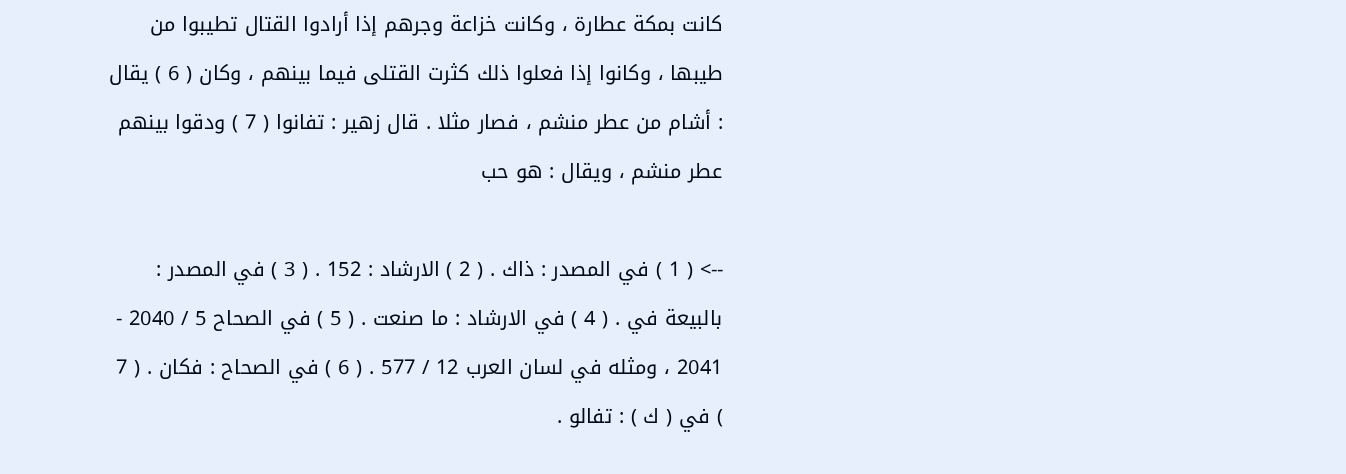كانت بمكة عطارة ، وكانت خزاعة وجرهم إذا أرادوا القتال تطيبوا من طيبها ، وكانوا إذا فعلوا ذلك كثرت القتلى فيما بينهم ، وكان ( 6 ) يقال : أشام من عطر منشم ، فصار مثلا . قال زهير : تفانوا ( 7 ) ودقوا بينهم عطر منشم ، ويقال : هو حب

--> ( 1 ) في المصدر : ذاك . ( 2 ) الارشاد : 152 . ( 3 ) في المصدر : بالبيعة في . ( 4 ) في الارشاد : ما صنعت . ( 5 ) في الصحاح 5 / 2040 - 2041 ، ومثله في لسان العرب 12 / 577 . ( 6 ) في الصحاح : فكان . ( 7 ) في ( ك ) : تفالو .